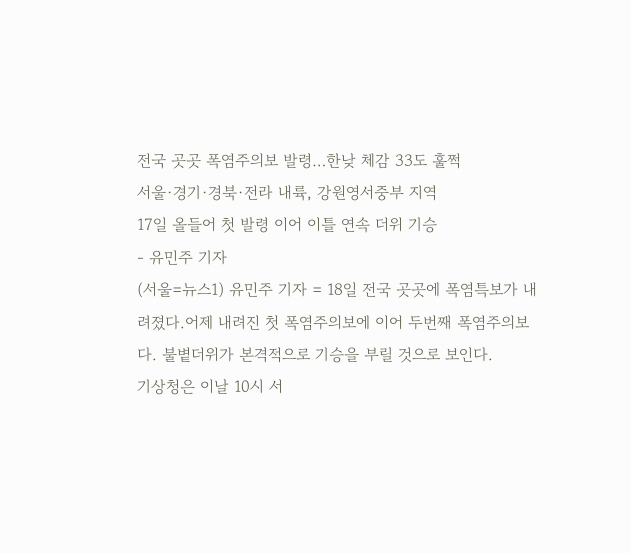전국 곳곳 폭염주의보 발령…한낮 체감 33도 훌쩍
서울·경기·경북·전라 내륙, 강원영서중부 지역
17일 올들어 첫 발령 이어 이틀 연속 더위 기승
- 유민주 기자
(서울=뉴스1) 유민주 기자 = 18일 전국 곳곳에 폭염특보가 내려졌다.어제 내려진 첫 폭염주의보에 이어 두번째 폭염주의보다. 불볕더위가 본격적으로 기승을 부릴 것으로 보인다.
기상청은 이날 10시 서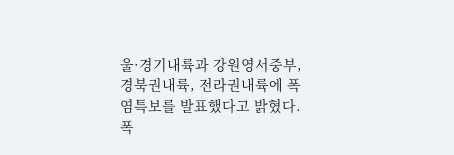울·경기내륙과 강원영서중부, 경북권내륙, 전라권내륙에 폭염특보를 발표했다고 밝혔다.
폭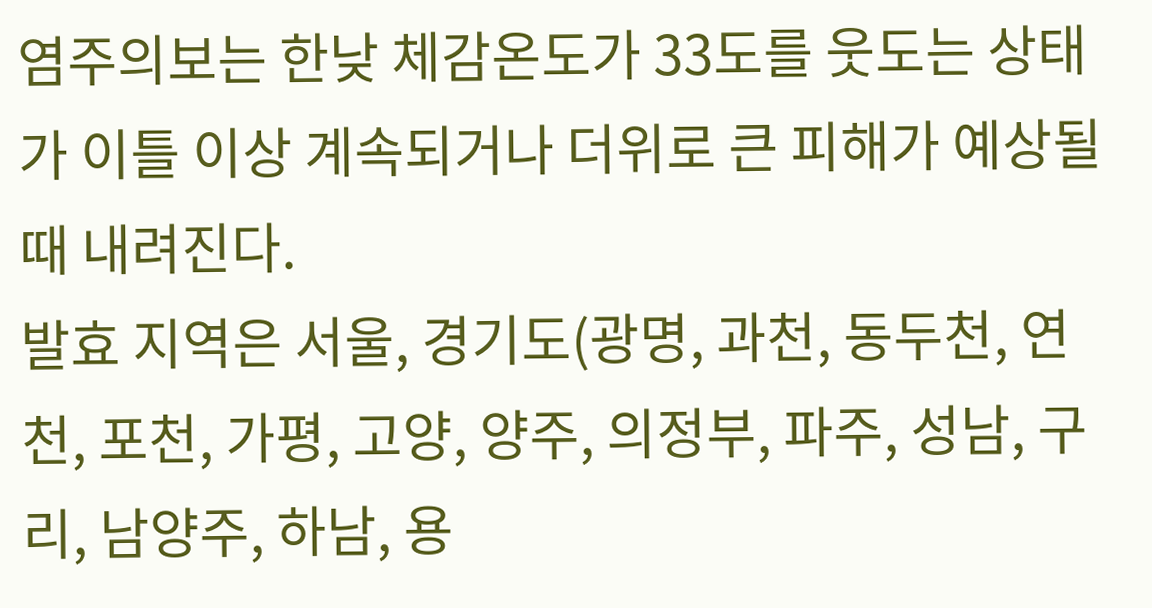염주의보는 한낮 체감온도가 33도를 웃도는 상태가 이틀 이상 계속되거나 더위로 큰 피해가 예상될 때 내려진다.
발효 지역은 서울, 경기도(광명, 과천, 동두천, 연천, 포천, 가평, 고양, 양주, 의정부, 파주, 성남, 구리, 남양주, 하남, 용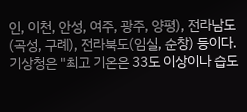인, 이천, 안성, 여주, 광주, 양평), 전라남도(곡성, 구례), 전라북도(임실, 순창) 등이다.
기상청은 "최고 기온은 33도 이상이나 습도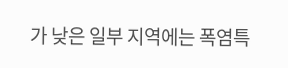가 낮은 일부 지역에는 폭염특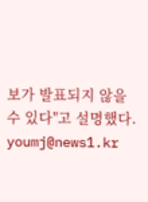보가 발표되지 않을 수 있다"고 설명했다.
youmj@news1.kr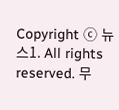Copyright ⓒ 뉴스1. All rights reserved. 무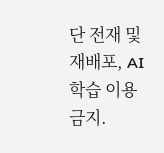단 전재 및 재배포, AI학습 이용금지.